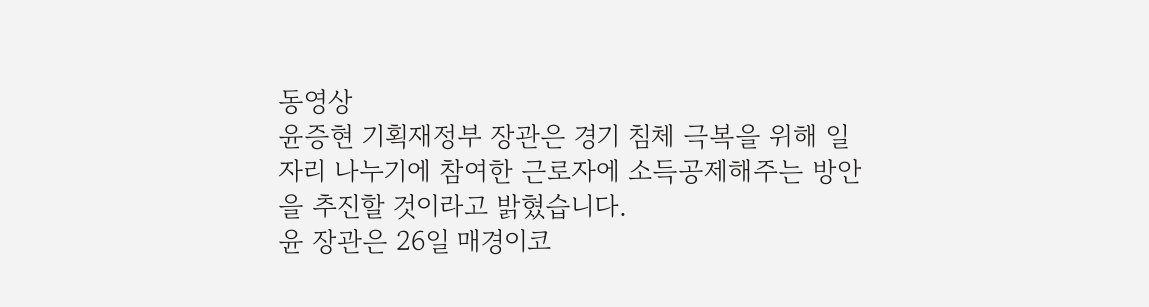동영상
윤증현 기획재정부 장관은 경기 침체 극복을 위해 일자리 나누기에 참여한 근로자에 소득공제해주는 방안을 추진할 것이라고 밝혔습니다.
윤 장관은 26일 매경이코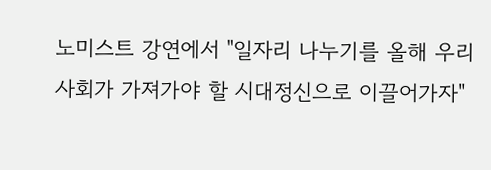노미스트 강연에서 "일자리 나누기를 올해 우리 사회가 가져가야 할 시대정신으로 이끌어가자"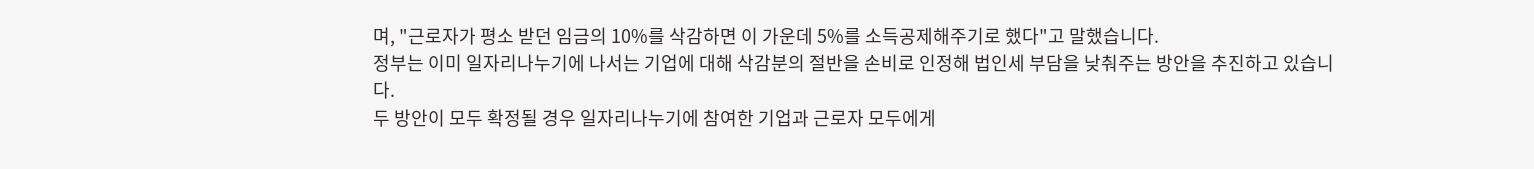며, "근로자가 평소 받던 임금의 10%를 삭감하면 이 가운데 5%를 소득공제해주기로 했다"고 말했습니다.
정부는 이미 일자리나누기에 나서는 기업에 대해 삭감분의 절반을 손비로 인정해 법인세 부담을 낮춰주는 방안을 추진하고 있습니다.
두 방안이 모두 확정될 경우 일자리나누기에 참여한 기업과 근로자 모두에게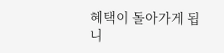혜택이 돌아가게 됩니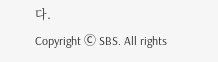다.
Copyright Ⓒ SBS. All rights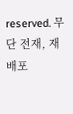reserved. 무단 전재, 재배포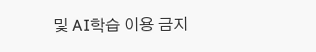및 AI학습 이용 금지